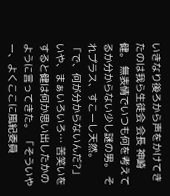いきなり後ろから声をかけてきたのは我ら生徒会 会長 神崎健。 無表情でいつも何を考えてるか分からない少し謎の男。 それプラス、すこーし天然。 「で、何が分からないんだ?」 いや、まぁいろいろ… 苦笑いをすると健は何か思い出したかのように言ってきた。 「そういやー、よくここに風紀委員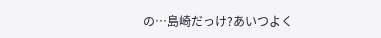の…島崎だっけ?あいつよく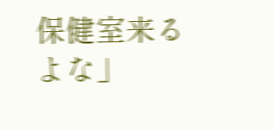保健室来るよな」